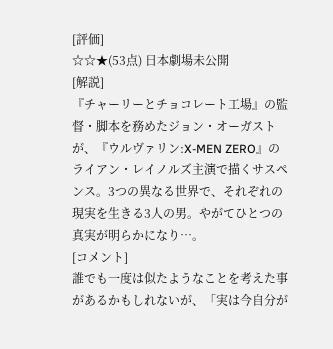[評価]
☆☆★(53点) 日本劇場未公開
[解説]
『チャーリーとチョコレート工場』の監督・脚本を務めたジョン・オーガストが、『ウルヴァリン:X-MEN ZERO』のライアン・レイノルズ主演で描くサスペンス。3つの異なる世界で、それぞれの現実を生きる3人の男。やがてひとつの真実が明らかになり…。
[コメント]
誰でも一度は似たようなことを考えた事があるかもしれないが、「実は今自分が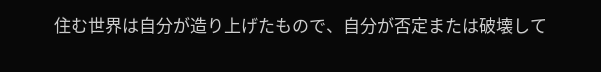住む世界は自分が造り上げたもので、自分が否定または破壊して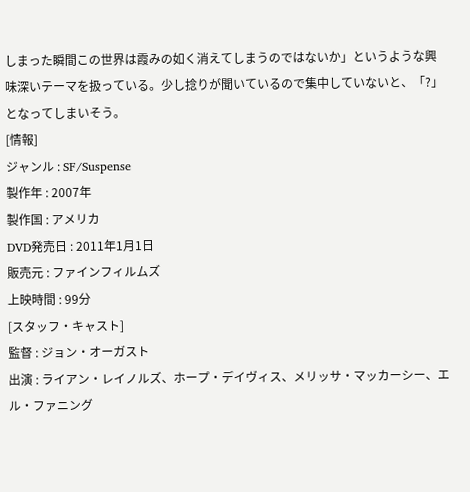しまった瞬間この世界は霞みの如く消えてしまうのではないか」というような興味深いテーマを扱っている。少し捻りが聞いているので集中していないと、「?」となってしまいそう。
[情報]
ジャンル : SF/Suspense
製作年 : 2007年
製作国 : アメリカ
DVD発売日 : 2011年1月1日
販売元 : ファインフィルムズ
上映時間 : 99分
[スタッフ・キャスト]
監督 : ジョン・オーガスト
出演 : ライアン・レイノルズ、ホープ・デイヴィス、メリッサ・マッカーシー、エル・ファニング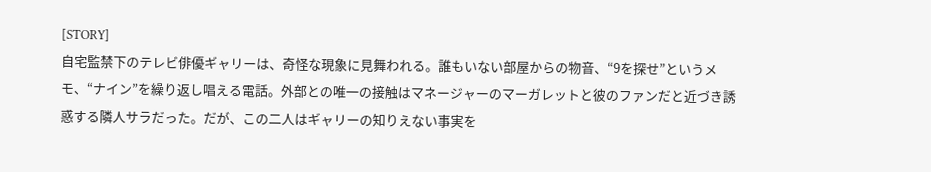[STORY]
自宅監禁下のテレビ俳優ギャリーは、奇怪な現象に見舞われる。誰もいない部屋からの物音、“9を探せ”というメモ、“ナイン”を繰り返し唱える電話。外部との唯一の接触はマネージャーのマーガレットと彼のファンだと近づき誘惑する隣人サラだった。だが、この二人はギャリーの知りえない事実を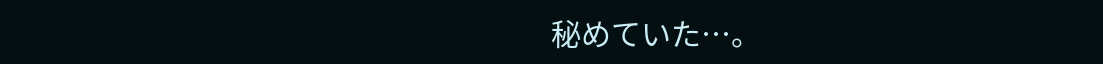秘めていた…。